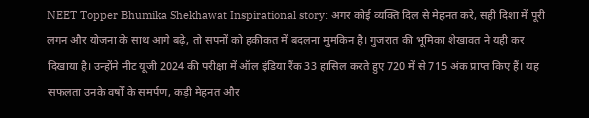NEET Topper Bhumika Shekhawat Inspirational story: अगर कोई व्यक्ति दिल से मेहनत करे, सही दिशा में पूरी लगन और योजना के साथ आगे बढ़े, तो सपनों को हकीकत में बदलना मुमकिन है। गुजरात की भूमिका शेखावत ने यही कर दिखाया है। उन्होंने नीट यूजी 2024 की परीक्षा में ऑल इंडिया रैंक 33 हासिल करते हुए 720 में से 715 अंक प्राप्त किए हैं। यह सफलता उनके वर्षों के समर्पण, कड़ी मेहनत और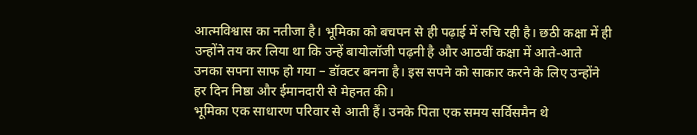आत्मविश्वास का नतीजा है। भूमिका को बचपन से ही पढ़ाई में रुचि रही है। छठी कक्षा में ही उन्होंने तय कर लिया था कि उन्हें बायोलॉजी पढ़नी है और आठवीं कक्षा में आते-आते उनका सपना साफ हो गया – डॉक्टर बनना है। इस सपने को साकार करने के लिए उन्होंने हर दिन निष्ठा और ईमानदारी से मेहनत की।
भूमिका एक साधारण परिवार से आती हैं। उनके पिता एक समय सर्विसमैन थे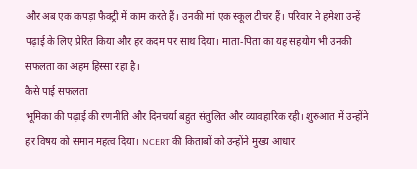और अब एक कपड़ा फैक्ट्री में काम करते हैं। उनकी मां एक स्कूल टीचर हैं। परिवार ने हमेशा उन्हें पढ़ाई के लिए प्रेरित किया और हर कदम पर साथ दिया। माता-पिता का यह सहयोग भी उनकी सफलता का अहम हिस्सा रहा है।
कैसे पाई सफलता
भूमिका की पढ़ाई की रणनीति और दिनचर्या बहुत संतुलित और व्यावहारिक रही। शुरुआत में उन्होंने हर विषय को समान महत्व दिया। NCERT की किताबों को उन्होंने मुख्य आधार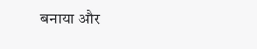बनाया और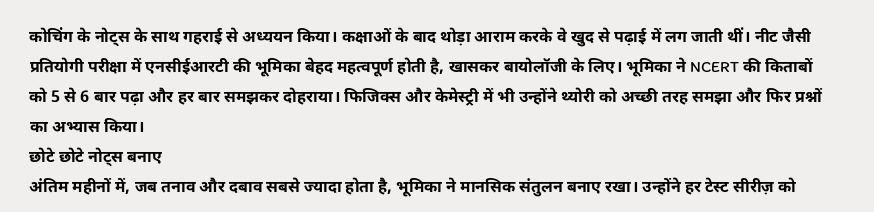कोचिंग के नोट्स के साथ गहराई से अध्ययन किया। कक्षाओं के बाद थोड़ा आराम करके वे खुद से पढ़ाई में लग जाती थीं। नीट जैसी प्रतियोगी परीक्षा में एनसीईआरटी की भूमिका बेहद महत्वपूर्ण होती है, खासकर बायोलॉजी के लिए। भूमिका ने NCERT की किताबों को 5 से 6 बार पढ़ा और हर बार समझकर दोहराया। फिजिक्स और केमेस्ट्री में भी उन्होंने थ्योरी को अच्छी तरह समझा और फिर प्रश्नों का अभ्यास किया।
छोटे छोटे नोट्स बनाए
अंतिम महीनों में, जब तनाव और दबाव सबसे ज्यादा होता है, भूमिका ने मानसिक संतुलन बनाए रखा। उन्होंने हर टेस्ट सीरीज़ को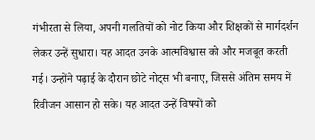गंभीरता से लिया, अपनी गलतियों को नोट किया और शिक्षकों से मार्गदर्शन लेकर उन्हें सुधारा। यह आदत उनके आत्मविश्वास को और मजबूत करती गई। उन्होंने पढ़ाई के दौरान छोटे नोट्स भी बनाए, जिससे अंतिम समय में रिवीजन आसान हो सके। यह आदत उन्हें विषयों को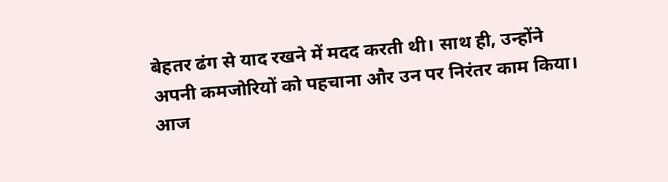बेहतर ढंग से याद रखने में मदद करती थी। साथ ही, उन्होंने अपनी कमजोरियों को पहचाना और उन पर निरंतर काम किया।
आज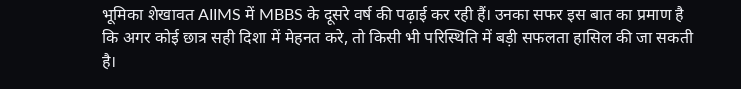भूमिका शेखावत AIIMS में MBBS के दूसरे वर्ष की पढ़ाई कर रही हैं। उनका सफर इस बात का प्रमाण है कि अगर कोई छात्र सही दिशा में मेहनत करे, तो किसी भी परिस्थिति में बड़ी सफलता हासिल की जा सकती है।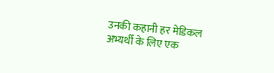उनकी कहानी हर मेडिकल अभ्यर्थी के लिए एक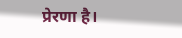प्रेरणा है।